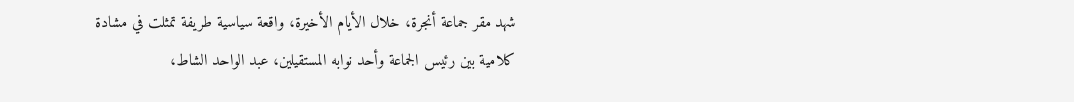شهد مقر جماعة أنجرة، خلال الأيام الأخيرة، واقعة سياسية طريفة تمثلت في مشادة كلامية بين رئيس الجماعة وأحد نوابه المستقيلين، عبد الواحد الشاط،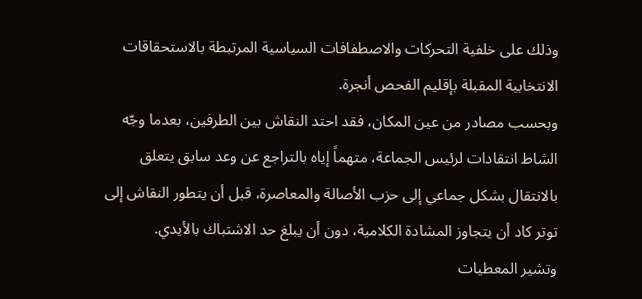وذلك على خلفية التحركات والاصطفافات السياسية المرتبطة بالاستحقاقات الانتخابية المقبلة بإقليم الفحص أنجرة.
وبحسب مصادر من عين المكان، فقد احتد النقاش بين الطرفين، بعدما وجّه الشاط انتقادات لرئيس الجماعة، متهماً إياه بالتراجع عن وعد سابق يتعلق بالانتقال بشكل جماعي إلى حزب الأصالة والمعاصرة، قبل أن يتطور النقاش إلى توتر كاد أن يتجاوز المشادة الكلامية، دون أن يبلغ حد الاشتباك بالأيدي.
وتشير المعطيات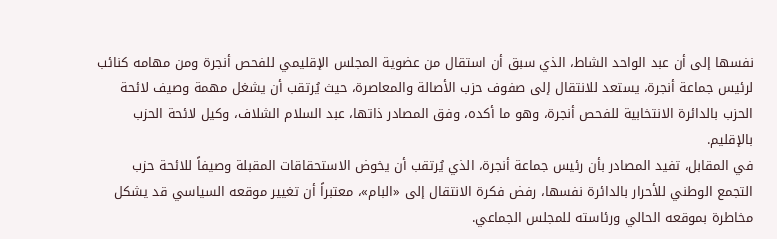نفسها إلى أن عبد الواحد الشاط، الذي سبق أن استقال من عضوية المجلس الإقليمي للفحص أنجرة ومن مهامه كنائب لرئيس جماعة أنجرة، يستعد للانتقال إلى صفوف حزب الأصالة والمعاصرة، حيث يُرتقب أن يشغل مهمة وصيف لائحة الحزب بالدائرة الانتخابية للفحص أنجرة، وهو ما أكده، وفق المصادر ذاتها، عبد السلام الشلاف، وكيل لائحة الحزب بالإقليم.
في المقابل، تفيد المصادر بأن رئيس جماعة أنجرة، الذي يُرتقب أن يخوض الاستحقاقات المقبلة وصيفاً للائحة حزب التجمع الوطني للأحرار بالدائرة نفسها، رفض فكرة الانتقال إلى «البام»، معتبراً أن تغيير موقعه السياسي قد يشكل مخاطرة بموقعه الحالي ورئاسته للمجلس الجماعي.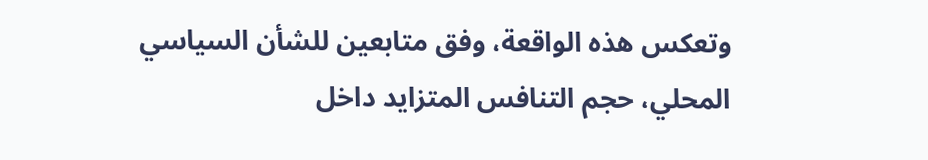وتعكس هذه الواقعة، وفق متابعين للشأن السياسي المحلي، حجم التنافس المتزايد داخل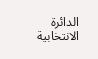الدائرة الانتخابية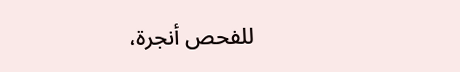للفحص أنجرة،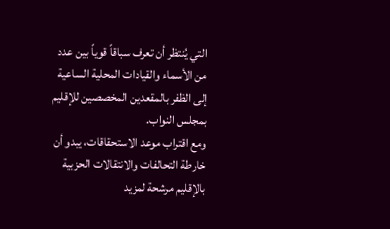التي يُنتظر أن تعرف سباقاً قوياً بين عدد من الأسماء والقيادات المحلية الساعية إلى الظفر بالمقعدين المخصصين للإقليم بمجلس النواب.
ومع اقتراب موعد الاستحقاقات، يبدو أن خارطة التحالفات والانتقالات الحزبية بالإقليم مرشحة لمزيد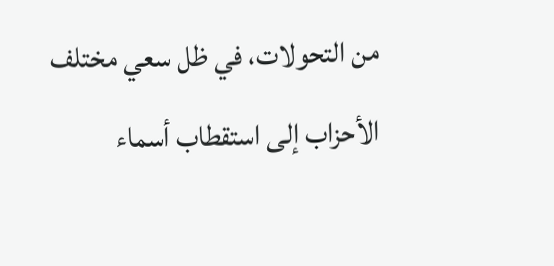من التحولات، في ظل سعي مختلف الأحزاب إلى استقطاب أسماء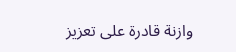وازنة قادرة على تعزيز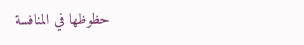حظوظها في المنافسة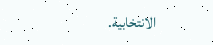الانتخابية.